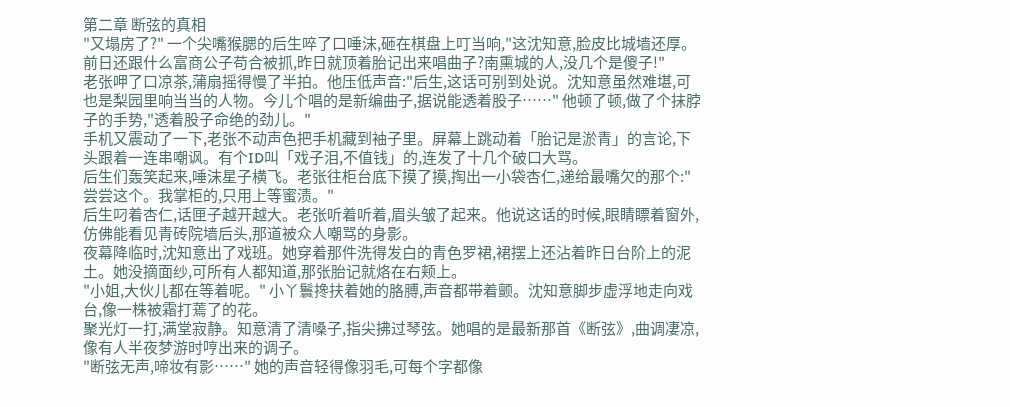第二章 断弦的真相
"又塌房了?" 一个尖嘴猴腮的后生啐了口唾沫,砸在棋盘上叮当响,"这沈知意,脸皮比城墙还厚。前日还跟什么富商公子苟合被抓,昨日就顶着胎记出来唱曲子?南熏城的人,没几个是傻子!"
老张呷了口凉茶,蒲扇摇得慢了半拍。他压低声音:"后生,这话可别到处说。沈知意虽然难堪,可也是梨园里响当当的人物。今儿个唱的是新编曲子,据说能透着股子……" 他顿了顿,做了个抹脖子的手势,"透着股子命绝的劲儿。"
手机又震动了一下,老张不动声色把手机藏到袖子里。屏幕上跳动着「胎记是淤青」的言论,下头跟着一连串嘲讽。有个ID叫「戏子泪,不值钱」的,连发了十几个破口大骂。
后生们轰笑起来,唾沫星子横飞。老张往柜台底下摸了摸,掏出一小袋杏仁,递给最嘴欠的那个:"尝尝这个。我掌柜的,只用上等蜜渍。"
后生叼着杏仁,话匣子越开越大。老张听着听着,眉头皱了起来。他说这话的时候,眼睛瞟着窗外,仿佛能看见青砖院墙后头,那道被众人嘲骂的身影。
夜幕降临时,沈知意出了戏班。她穿着那件洗得发白的青色罗裙,裙摆上还沾着昨日台阶上的泥土。她没摘面纱,可所有人都知道,那张胎记就烙在右颊上。
"小姐,大伙儿都在等着呢。" 小丫鬟搀扶着她的胳膊,声音都带着颤。沈知意脚步虚浮地走向戏台,像一株被霜打蔫了的花。
聚光灯一打,满堂寂静。知意清了清嗓子,指尖拂过琴弦。她唱的是最新那首《断弦》,曲调凄凉,像有人半夜梦游时哼出来的调子。
"断弦无声,啼妆有影……" 她的声音轻得像羽毛,可每个字都像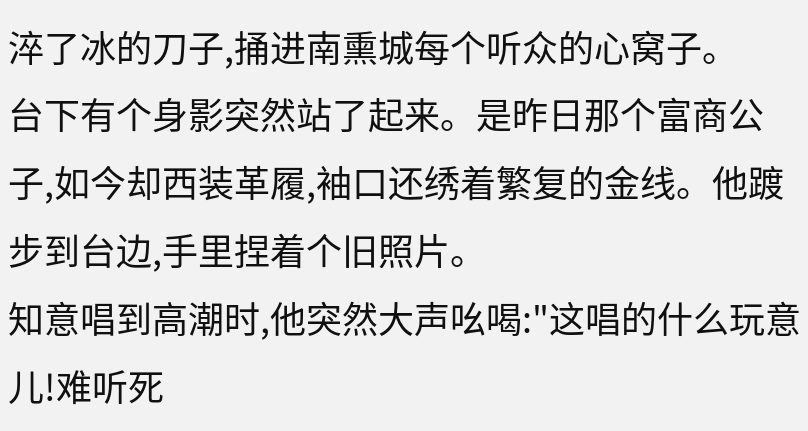淬了冰的刀子,捅进南熏城每个听众的心窝子。
台下有个身影突然站了起来。是昨日那个富商公子,如今却西装革履,袖口还绣着繁复的金线。他踱步到台边,手里捏着个旧照片。
知意唱到高潮时,他突然大声吆喝:"这唱的什么玩意儿!难听死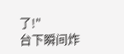了!"
台下瞬间炸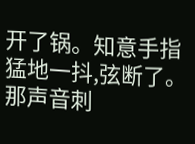开了锅。知意手指猛地一抖,弦断了。那声音刺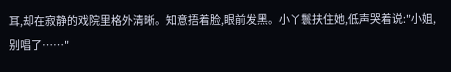耳,却在寂静的戏院里格外清晰。知意捂着脸,眼前发黑。小丫鬟扶住她,低声哭着说:"小姐,别唱了……"